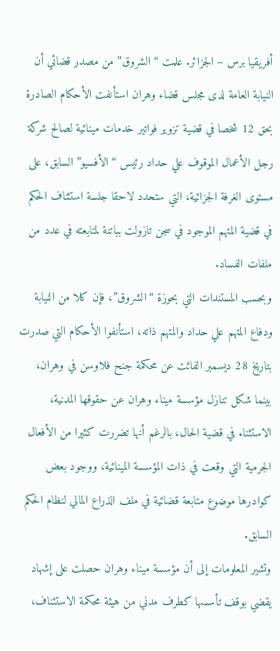أفريقيا برس – الجزائر. علمت “الشروق” من مصدر قضائي أن النيابة العامة لدى مجلس قضاء وهران استأنفت الأحكام الصادرة بحق 12 شخصا في قضية تزوير فواتير خدمات مينائية لصالح شركة رجل الأعمال الموقوف علي حداد رئيس “الأفسيو” السابق، على مستوى الغرفة الجزائية، التي ستحدد لاحقا جلسة استئناف الحكم في قضية المتهم الموجود في سجن تازولت بباتنة لمتابعته في عدد من ملفات الفساد.
وبحسب المستندات التي بحوزة “الشروق”، فإن كلا من النيابة ودفاع المتهم علي حداد والمتهم ذاته، استأنفوا الأحكام التي صدرت بتاريخ 28 ديسمبر الفائت عن محكمة جنح فلاوسن في وهران، بينما شكل تنازل مؤسسة ميناء وهران عن حقوقها المدنية، الاستثناء في قضية الحال، بالرغم أنها تضررت كثيرا من الأفعال الجرمية التي وقعت في ذات المؤسسة المينائية، ووجود بعض كوادرها موضوع متابعة قضائية في ملف الذراع المالي لنظام الحكم السابق.
وتشير المعلومات إلى أن مؤسسة ميناء وهران حصلت على إشهاد يقضي بوقف تأسسها كطرف مدني من هيئة محكمة الاستئناف،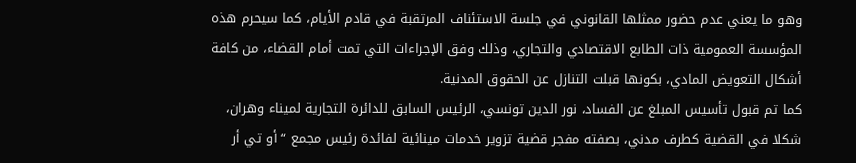وهو ما يعني عدم حضور ممثلها القانوني في جلسة الاستئناف المرتقبة في قادم الأيام، كما سيحرم هذه المؤسسة العمومية ذات الطابع الاقتصادي والتجاري، وذلك وفق الإجراءات التي تمت أمام القضاء، من كافة أشكال التعويض المادي، بكونها قبلت التنازل عن الحقوق المدنية.
كما تم قبول تأسيس المبلغ عن الفساد، نور الدين تونسي، الرئيس السابق للدائرة التجارية لميناء وهران، شكلا في القضية كطرف مدني، بصفته مفجر قضية تزوير خدمات مينائية لفائدة رئيس مجمع “أو تي أر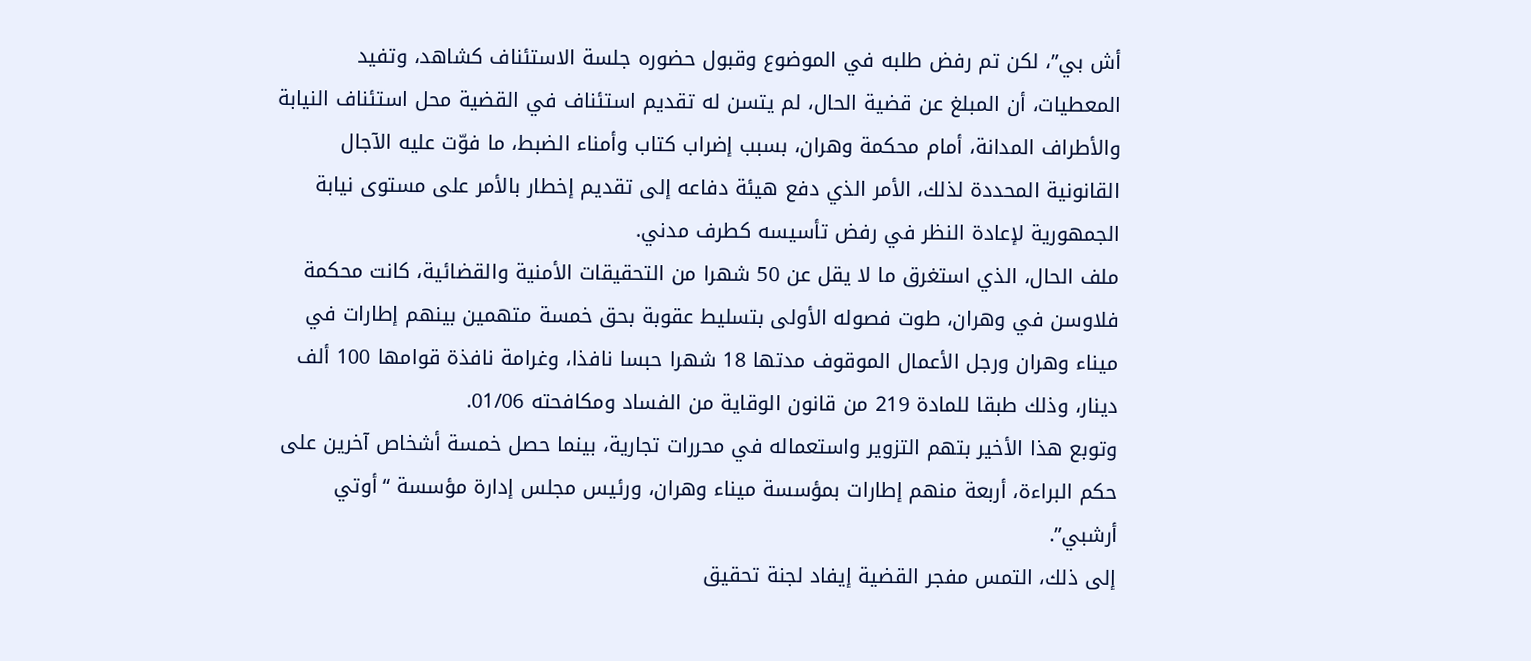أش بي”، لكن تم رفض طلبه في الموضوع وقبول حضوره جلسة الاستئناف كشاهد، وتفيد المعطيات، أن المبلغ عن قضية الحال، لم يتسن له تقديم استئناف في القضية محل استئناف النيابة والأطراف المدانة، أمام محكمة وهران، بسبب إضراب كتاب وأمناء الضبط، ما فوّت عليه الآجال القانونية المحددة لذلك، الأمر الذي دفع هيئة دفاعه إلى تقديم إخطار بالأمر على مستوى نيابة الجمهورية لإعادة النظر في رفض تأسيسه كطرف مدني.
ملف الحال، الذي استغرق ما لا يقل عن 50 شهرا من التحقيقات الأمنية والقضائية، كانت محكمة فلاوسن في وهران، طوت فصوله الأولى بتسليط عقوبة بحق خمسة متهمين بينهم إطارات في ميناء وهران ورجل الأعمال الموقوف مدتها 18 شهرا حبسا نافذا، وغرامة نافذة قوامها 100 ألف دينار، وذلك طبقا للمادة 219 من قانون الوقاية من الفساد ومكافحته 01/06.
وتوبع هذا الأخير بتهم التزوير واستعماله في محررات تجارية، بينما حصل خمسة أشخاص آخرين على حكم البراءة، أربعة منهم إطارات بمؤسسة ميناء وهران، ورئيس مجلس إدارة مؤسسة “أوتي أرشبي”.
إلى ذلك، التمس مفجر القضية إيفاد لجنة تحقيق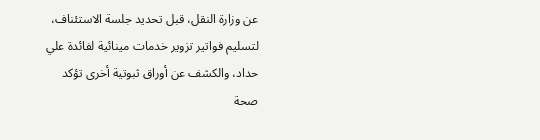عن وزارة النقل، قبل تحديد جلسة الاستئناف، لتسليم فواتير تزوير خدمات مينائية لفائدة علي حداد، والكشف عن أوراق ثبوتية أخرى تؤكد صحة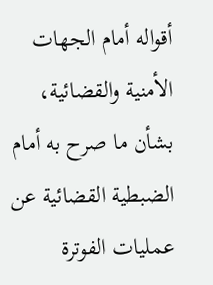أقواله أمام الجهات الأمنية والقضائية، بشأن ما صرح به أمام الضبطية القضائية عن عمليات الفوترة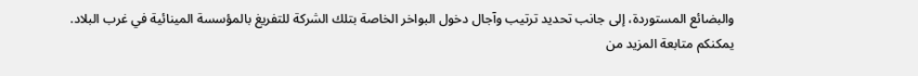والبضائع المستوردة، إلى جانب تحديد ترتيب وآجال دخول البواخر الخاصة بتلك الشركة للتفريغ بالمؤسسة المينائية في غرب البلاد.
يمكنكم متابعة المزيد من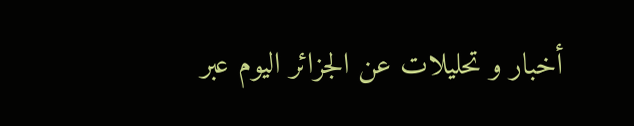أخبار و تحليلات عن الجزائر اليوم عبر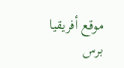موقع أفريقيا برس